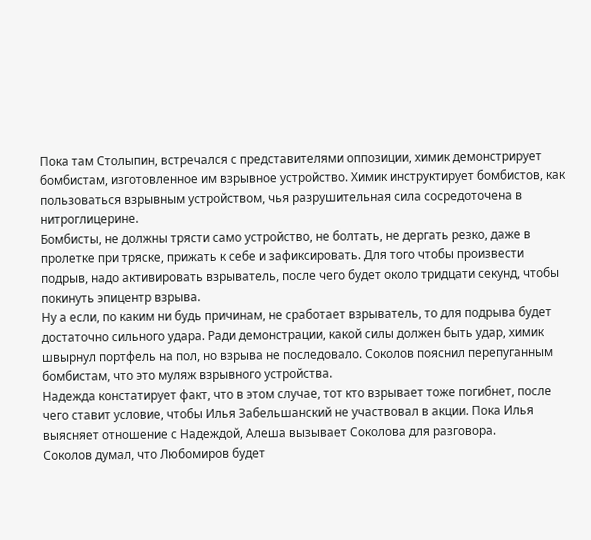Пока там Столыпин, встречался с представителями оппозиции, химик демонстрирует бомбистам, изготовленное им взрывное устройство. Химик инструктирует бомбистов, как пользоваться взрывным устройством, чья разрушительная сила сосредоточена в нитроглицерине.
Бомбисты, не должны трясти само устройство, не болтать, не дергать резко, даже в пролетке при тряске, прижать к себе и зафиксировать. Для того чтобы произвести подрыв, надо активировать взрыватель, после чего будет около тридцати секунд, чтобы покинуть эпицентр взрыва.
Ну а если, по каким ни будь причинам, не сработает взрыватель, то для подрыва будет достаточно сильного удара. Ради демонстрации, какой силы должен быть удар, химик швырнул портфель на пол, но взрыва не последовало. Соколов пояснил перепуганным бомбистам, что это муляж взрывного устройства.
Надежда констатирует факт, что в этом случае, тот кто взрывает тоже погибнет, после чего ставит условие, чтобы Илья Забельшанский не участвовал в акции. Пока Илья выясняет отношение с Надеждой, Алеша вызывает Соколова для разговора.
Соколов думал, что Любомиров будет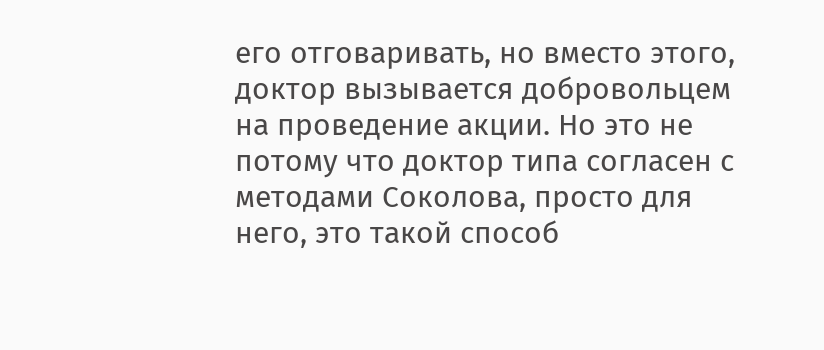его отговаривать, но вместо этого, доктор вызывается добровольцем на проведение акции. Но это не потому что доктор типа согласен с методами Соколова, просто для него, это такой способ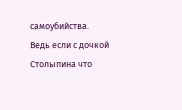самоубийства.
Ведь если с дочкой Столыпина что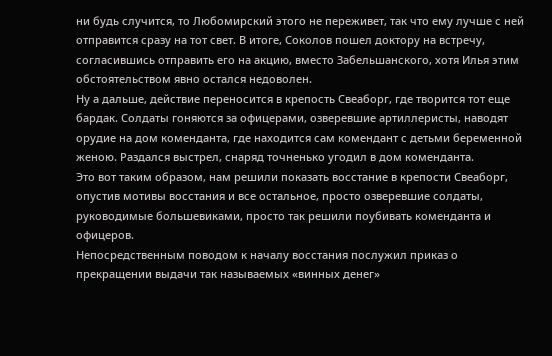ни будь случится, то Любомирский этого не переживет, так что ему лучше с ней отправится сразу на тот свет. В итоге, Соколов пошел доктору на встречу, согласившись отправить его на акцию, вместо Забельшанского, хотя Илья этим обстоятельством явно остался недоволен.
Ну а дальше, действие переносится в крепость Свеаборг, где творится тот еще бардак. Солдаты гоняются за офицерами, озверевшие артиллеристы, наводят орудие на дом коменданта, где находится сам комендант с детьми беременной женою. Раздался выстрел, снаряд точненько угодил в дом коменданта.
Это вот таким образом, нам решили показать восстание в крепости Свеаборг, опустив мотивы восстания и все остальное, просто озверевшие солдаты, руководимые большевиками, просто так решили поубивать коменданта и офицеров.
Непосредственным поводом к началу восстания послужил приказ о прекращении выдачи так называемых «винных денег»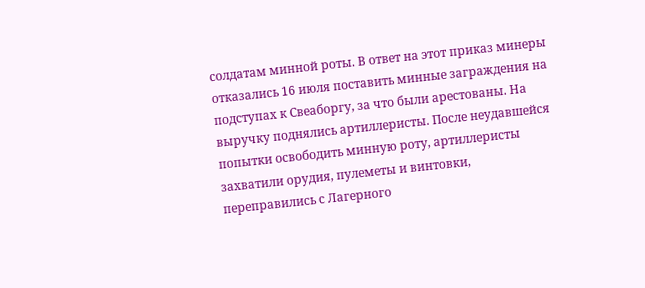солдатам минной роты. В ответ на этот приказ минеры отказались 16 июля поставить минные заграждения на подступах к Свеаборгу, за что были арестованы. На выручку поднялись артиллеристы. После неудавшейся попытки освободить минную роту, артиллеристы захватили орудия, пулеметы и винтовки, переправились с Лагерного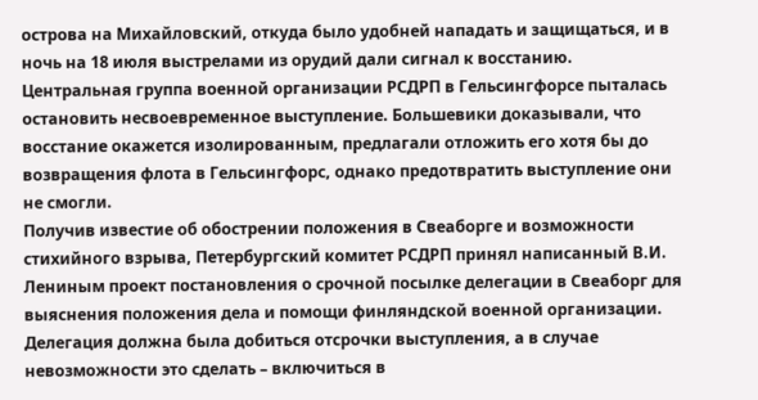острова на Михайловский, откуда было удобней нападать и защищаться, и в ночь на 18 июля выстрелами из орудий дали сигнал к восстанию. Центральная группа военной организации РСДРП в Гельсингфорсе пыталась остановить несвоевременное выступление. Большевики доказывали, что восстание окажется изолированным, предлагали отложить его хотя бы до возвращения флота в Гельсингфорс, однако предотвратить выступление они не смогли.
Получив известие об обострении положения в Свеаборге и возможности стихийного взрыва, Петербургский комитет РСДРП принял написанный В.И. Лениным проект постановления о срочной посылке делегации в Свеаборг для выяснения положения дела и помощи финляндской военной организации. Делегация должна была добиться отсрочки выступления, а в случае невозможности это сделать – включиться в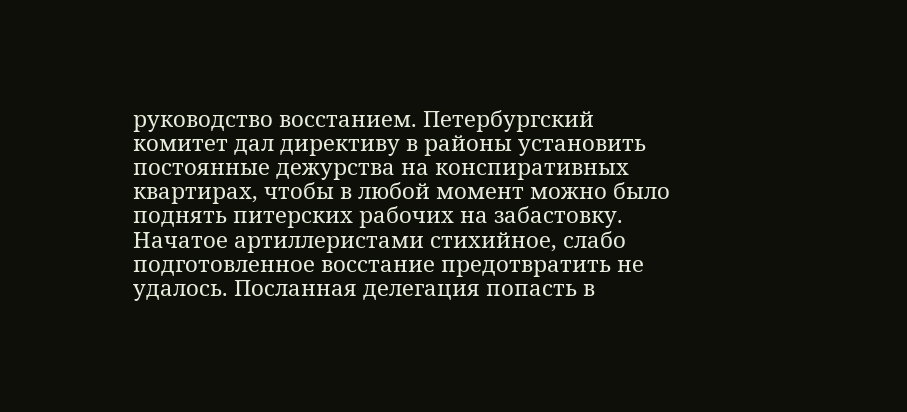руководство восстанием. Петербургский комитет дал директиву в районы установить постоянные дежурства на конспиративных квартирах, чтобы в любой момент можно было поднять питерских рабочих на забастовку.
Начатое артиллеристами стихийное, слабо подготовленное восстание предотвратить не удалось. Посланная делегация попасть в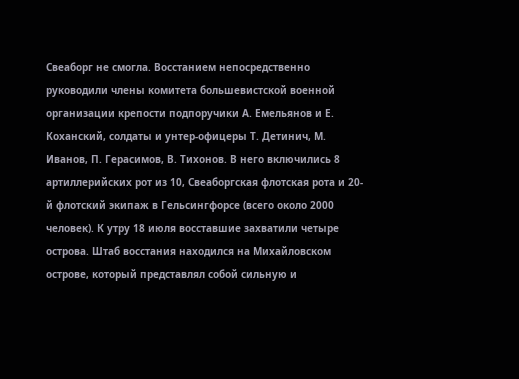Свеаборг не смогла. Восстанием непосредственно руководили члены комитета большевистской военной организации крепости подпоручики А. Емельянов и Е. Коханский, солдаты и унтер-офицеры Т. Детинич, М. Иванов, П. Герасимов, В. Тихонов. В него включились 8 артиллерийских рот из 10, Свеаборгская флотская рота и 20-й флотский экипаж в Гельсингфорсе (всего около 2000 человек). К утру 18 июля восставшие захватили четыре острова. Штаб восстания находился на Михайловском острове, который представлял собой сильную и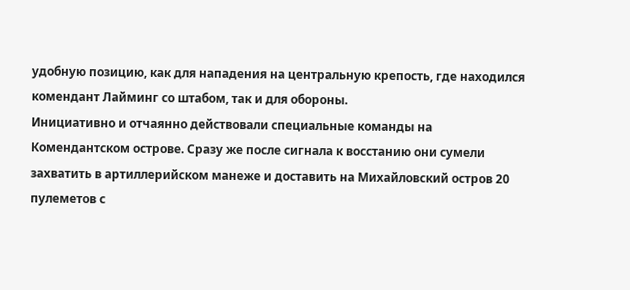удобную позицию, как для нападения на центральную крепость, где находился комендант Лайминг со штабом, так и для обороны.
Инициативно и отчаянно действовали специальные команды на Комендантском острове. Сразу же после сигнала к восстанию они сумели захватить в артиллерийском манеже и доставить на Михайловский остров 20 пулеметов с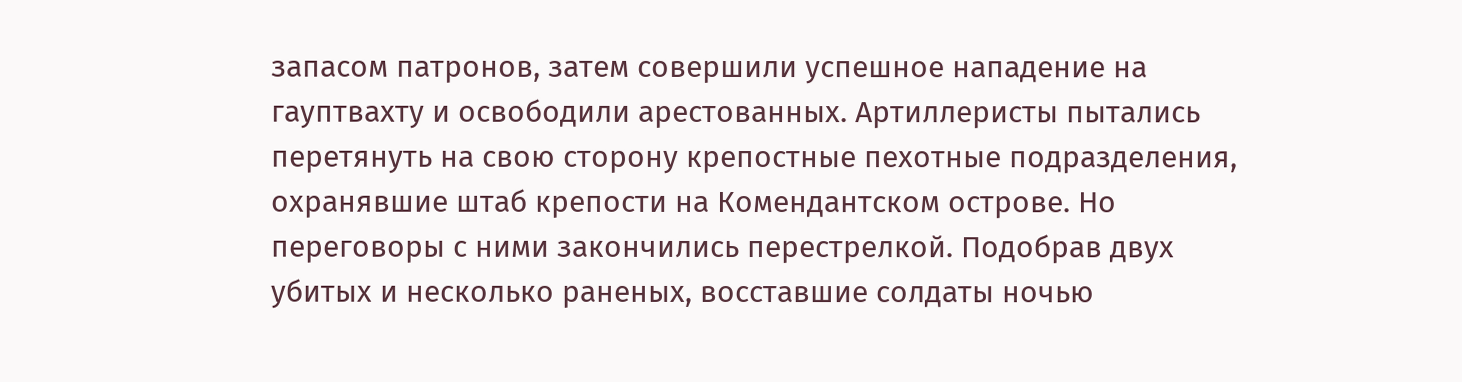запасом патронов, затем совершили успешное нападение на гауптвахту и освободили арестованных. Артиллеристы пытались перетянуть на свою сторону крепостные пехотные подразделения, охранявшие штаб крепости на Комендантском острове. Но переговоры с ними закончились перестрелкой. Подобрав двух убитых и несколько раненых, восставшие солдаты ночью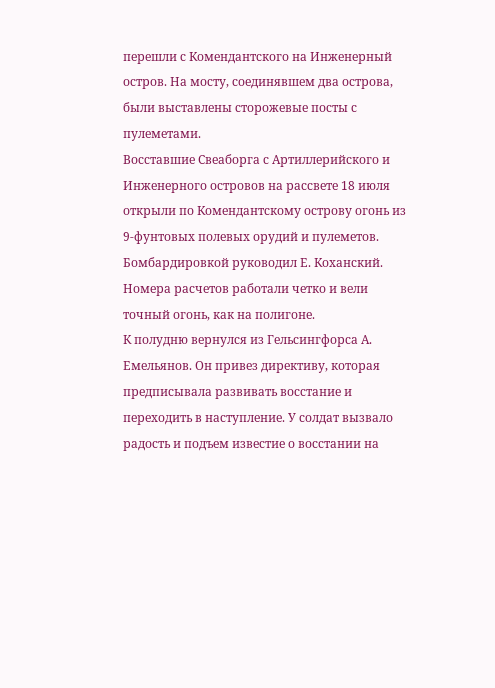перешли с Комендантского на Инженерный остров. На мосту, соединявшем два острова, были выставлены сторожевые посты с пулеметами.
Восставшие Свеаборга с Артиллерийского и Инженерного островов на рассвете 18 июля открыли по Комендантскому острову огонь из 9-фунтовых полевых орудий и пулеметов. Бомбардировкой руководил Е. Коханский. Номера расчетов работали четко и вели точный огонь, как на полигоне.
К полудню вернулся из Гельсингфорса А. Емельянов. Он привез директиву, которая предписывала развивать восстание и переходить в наступление. У солдат вызвало радость и подъем известие о восстании на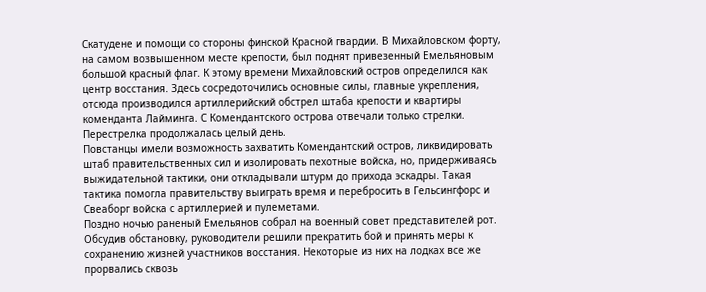Скатудене и помощи со стороны финской Красной гвардии. В Михайловском форту, на самом возвышенном месте крепости, был поднят привезенный Емельяновым большой красный флаг. К этому времени Михайловский остров определился как центр восстания. Здесь сосредоточились основные силы, главные укрепления, отсюда производился артиллерийский обстрел штаба крепости и квартиры коменданта Лайминга. С Комендантского острова отвечали только стрелки. Перестрелка продолжалась целый день.
Повстанцы имели возможность захватить Комендантский остров, ликвидировать штаб правительственных сил и изолировать пехотные войска, но, придерживаясь выжидательной тактики, они откладывали штурм до прихода эскадры. Такая тактика помогла правительству выиграть время и перебросить в Гельсингфорс и Свеаборг войска с артиллерией и пулеметами.
Поздно ночью раненый Емельянов собрал на военный совет представителей рот. Обсудив обстановку, руководители решили прекратить бой и принять меры к сохранению жизней участников восстания. Некоторые из них на лодках все же прорвались сквозь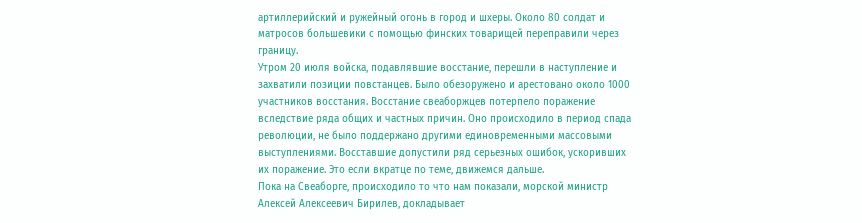артиллерийский и ружейный огонь в город и шхеры. Около 80 солдат и матросов большевики с помощью финских товарищей переправили через границу.
Утром 20 июля войска, подавлявшие восстание, перешли в наступление и захватили позиции повстанцев. Было обезоружено и арестовано около 1000 участников восстания. Восстание свеаборжцев потерпело поражение вследствие ряда общих и частных причин. Оно происходило в период спада революции, не было поддержано другими единовременными массовыми выступлениями. Восставшие допустили ряд серьезных ошибок, ускоривших их поражение. Это если вкратце по теме, движемся дальше.
Пока на Свеаборге, происходило то что нам показали, морской министр Алексей Алексеевич Бирилев, докладывает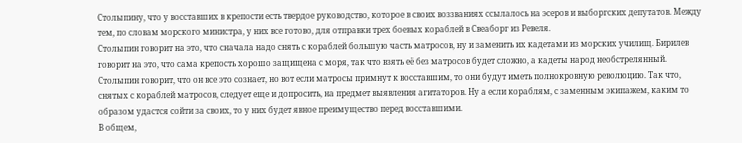Столыпину, что у восставших в крепости есть твердое руководство, которое в своих воззваниях ссылалось на эсеров и выборгских депутатов. Между тем, по словам морского министра, у них все готово, для отправки трех боевых кораблей в Свеаборг из Ревеля.
Столыпин говорит на это, что сначала надо снять с кораблей большую часть матросов, ну и заменить их кадетами из морских училищ. Бирилев говорит на это, что сама крепость хорошо защищена с моря, так что взять её без матросов будет сложно, а кадеты народ необстрелянный.
Столыпин говорит, что он все это сознает, но вот если матросы примнут к восставшим, то они будут иметь полнокровную революцию. Так что, снятых с кораблей матросов, следует еще и допросить, на предмет выявления агитаторов. Ну а если кораблям, с заменным экипажем, каким то образом удастся сойти за своих, то у них будет явное преимущество перед восставшими.
В общем,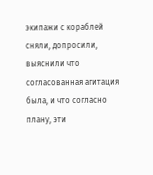экипажи с кораблей сняли, допросили, выяснили что согласованная агитация была, и что согласно плану, эти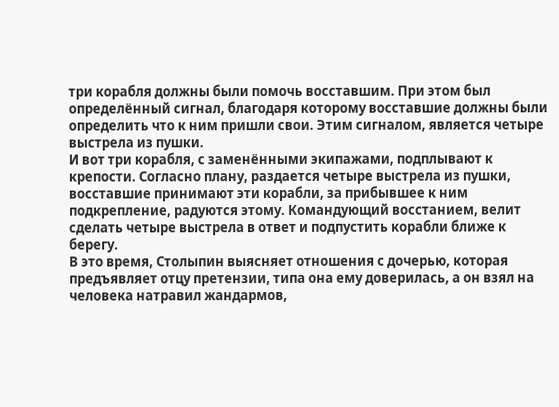три корабля должны были помочь восставшим. При этом был определённый сигнал, благодаря которому восставшие должны были определить что к ним пришли свои. Этим сигналом, является четыре выстрела из пушки.
И вот три корабля, с заменёнными экипажами, подплывают к крепости. Согласно плану, раздается четыре выстрела из пушки, восставшие принимают эти корабли, за прибывшее к ним подкрепление, радуются этому. Командующий восстанием, велит сделать четыре выстрела в ответ и подпустить корабли ближе к берегу.
В это время, Столыпин выясняет отношения с дочерью, которая предъявляет отцу претензии, типа она ему доверилась, а он взял на человека натравил жандармов,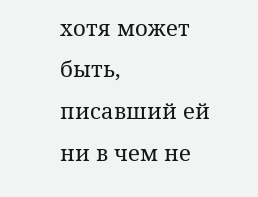хотя может быть, писавший ей ни в чем не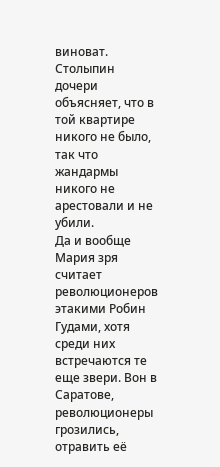виноват. Столыпин дочери объясняет, что в той квартире никого не было, так что жандармы никого не арестовали и не убили.
Да и вообще Мария зря считает революционеров этакими Робин Гудами, хотя среди них встречаются те еще звери. Вон в Саратове, революционеры грозились, отравить её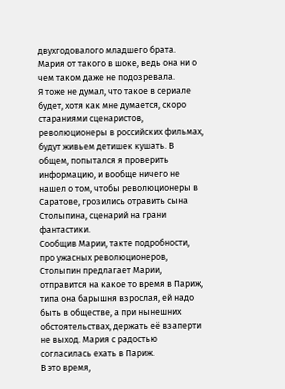двухгодовалого младшего брата. Мария от такого в шоке, ведь она ни о чем таком даже не подозревала.
Я тоже не думал, что такое в сериале будет, хотя как мне думается, скоро стараниями сценаристов, революционеры в российских фильмах, будут живьем детишек кушать. В общем, попытался я проверить информацию, и вообще ничего не нашел о том, чтобы революционеры в Саратове, грозились отравить сына Столыпина, сценарий на грани фантастики.
Сообщив Марии, такте подробности, про ужасных революционеров, Столыпин предлагает Марии, отправится на какое то время в Париж, типа она барышня взрослая, ей надо быть в обществе, а при нынешних обстоятельствах, держать её взаперти не выход. Мария с радостью согласилась ехать в Париж.
В это время,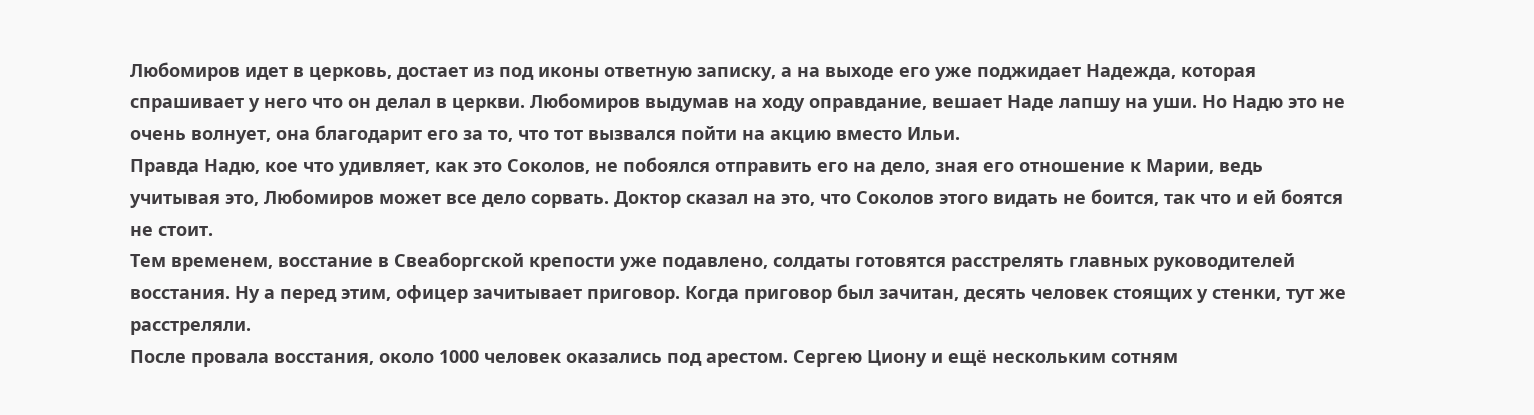Любомиров идет в церковь, достает из под иконы ответную записку, а на выходе его уже поджидает Надежда, которая спрашивает у него что он делал в церкви. Любомиров выдумав на ходу оправдание, вешает Наде лапшу на уши. Но Надю это не очень волнует, она благодарит его за то, что тот вызвался пойти на акцию вместо Ильи.
Правда Надю, кое что удивляет, как это Соколов, не побоялся отправить его на дело, зная его отношение к Марии, ведь учитывая это, Любомиров может все дело сорвать. Доктор сказал на это, что Соколов этого видать не боится, так что и ей боятся не стоит.
Тем временем, восстание в Свеаборгской крепости уже подавлено, солдаты готовятся расстрелять главных руководителей восстания. Ну а перед этим, офицер зачитывает приговор. Когда приговор был зачитан, десять человек стоящих у стенки, тут же расстреляли.
После провала восстания, около 1000 человек оказались под арестом. Сергею Циону и ещё нескольким сотням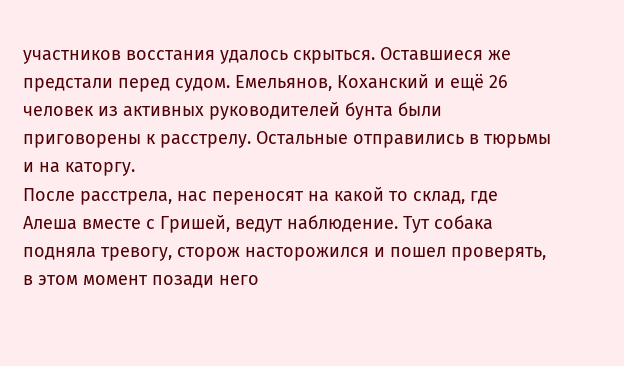участников восстания удалось скрыться. Оставшиеся же предстали перед судом. Емельянов, Коханский и ещё 26 человек из активных руководителей бунта были приговорены к расстрелу. Остальные отправились в тюрьмы и на каторгу.
После расстрела, нас переносят на какой то склад, где Алеша вместе с Гришей, ведут наблюдение. Тут собака подняла тревогу, сторож насторожился и пошел проверять, в этом момент позади него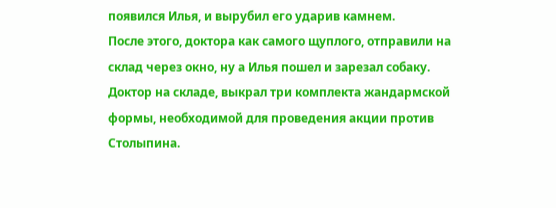появился Илья, и вырубил его ударив камнем.
После этого, доктора как самого щуплого, отправили на склад через окно, ну а Илья пошел и зарезал собаку. Доктор на складе, выкрал три комплекта жандармской формы, необходимой для проведения акции против Столыпина.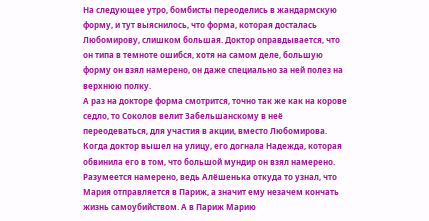На следующее утро, бомбисты переоделись в жандармскую форму, и тут выяснилось, что форма, которая досталась Любомирову, слишком большая. Доктор оправдывается, что он типа в темноте ошибся, хотя на самом деле, большую форму он взял намерено, он даже специально за ней полез на верхнюю полку.
А раз на докторе форма смотрится, точно так же как на корове седло, то Соколов велит Забельшанскому в неё переодеваться, для участия в акции, вместо Любомирова. Когда доктор вышел на улицу, его догнала Надежда, которая обвинила его в том, что большой мундир он взял намерено.
Разумеется намерено, ведь Алёшенька откуда то узнал, что Мария отправляется в Париж, а значит ему незачем кончать жизнь самоубийством. А в Париж Марию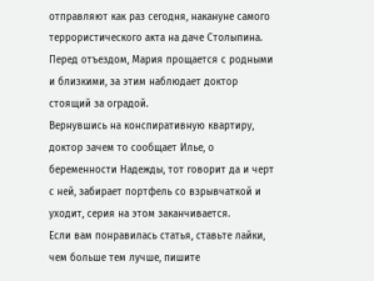отправляют как раз сегодня, накануне самого террористического акта на даче Столыпина. Перед отъездом, Мария прощается с родными и близкими, за этим наблюдает доктор стоящий за оградой.
Вернувшись на конспиративную квартиру, доктор зачем то сообщает Илье, о беременности Надежды, тот говорит да и черт с ней, забирает портфель со взрывчаткой и уходит, серия на этом заканчивается.
Если вам понравилась статья, ставьте лайки, чем больше тем лучше, пишите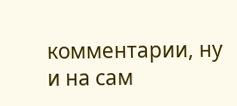комментарии, ну и на сам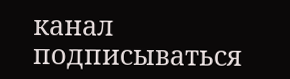канал подписываться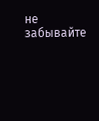не забывайте